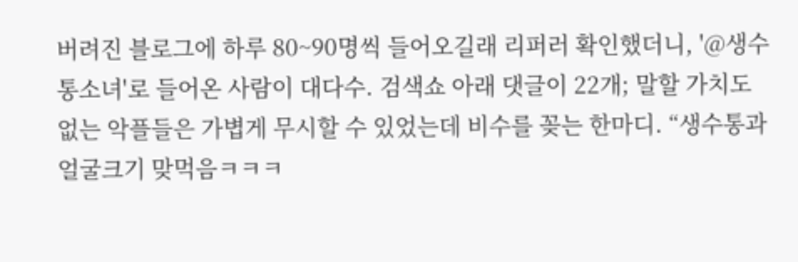버려진 블로그에 하루 80~90명씩 들어오길래 리퍼러 확인했더니, '@생수통소녀'로 들어온 사람이 대다수. 검색쇼 아래 댓글이 22개; 말할 가치도 없는 악플들은 가볍게 무시할 수 있었는데 비수를 꽂는 한마디. “생수통과얼굴크기 맞먹음ㅋㅋㅋ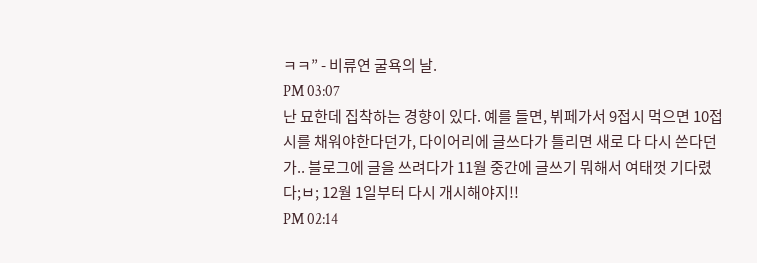ㅋㅋ” - 비류연 굴욕의 날.
PM 03:07
난 묘한데 집착하는 경향이 있다. 예를 들면, 뷔페가서 9접시 먹으면 10접시를 채워야한다던가, 다이어리에 글쓰다가 틀리면 새로 다 다시 쓴다던가.. 블로그에 글을 쓰려다가 11월 중간에 글쓰기 뭐해서 여태껏 기다렸다;ㅂ; 12월 1일부터 다시 개시해야지!!
PM 02:14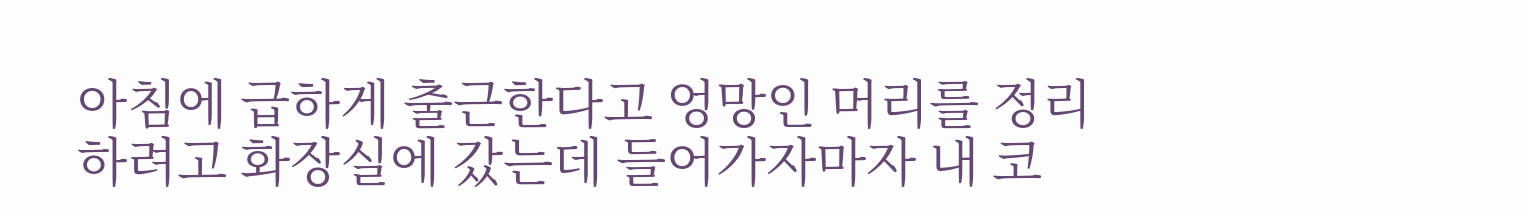아침에 급하게 출근한다고 엉망인 머리를 정리하려고 화장실에 갔는데 들어가자마자 내 코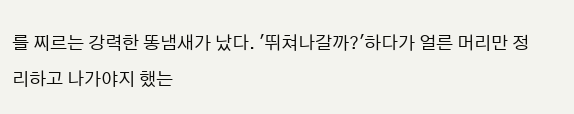를 찌르는 강력한 똥냄새가 났다. '뛰쳐나갈까?'하다가 얼른 머리만 정리하고 나가야지 했는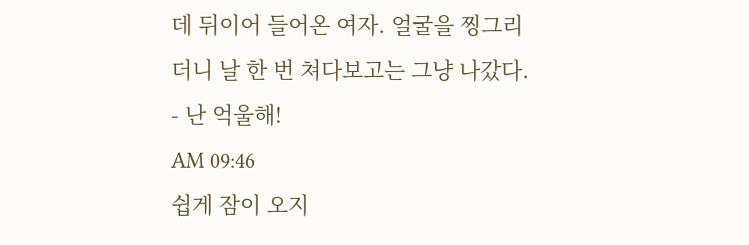데 뒤이어 들어온 여자. 얼굴을 찡그리더니 날 한 번 쳐다보고는 그냥 나갔다. - 난 억울해!
AM 09:46
쉽게 잠이 오지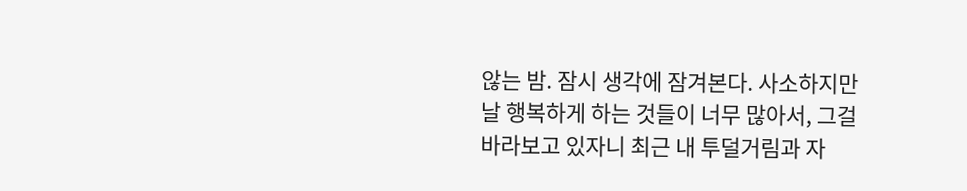않는 밤. 잠시 생각에 잠겨본다. 사소하지만 날 행복하게 하는 것들이 너무 많아서, 그걸 바라보고 있자니 최근 내 투덜거림과 자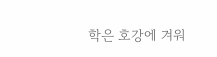학은 호강에 겨워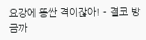요강에 똥싼 격이잖아! - 결코 방금까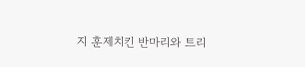지 훈제치킨 반마리와 트리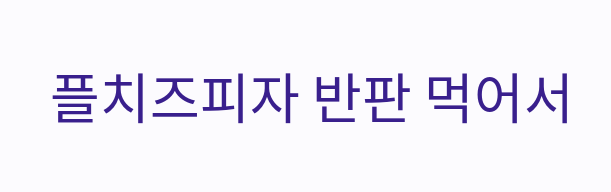플치즈피자 반판 먹어서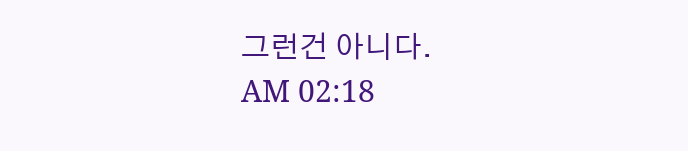그런건 아니다.
AM 02:18